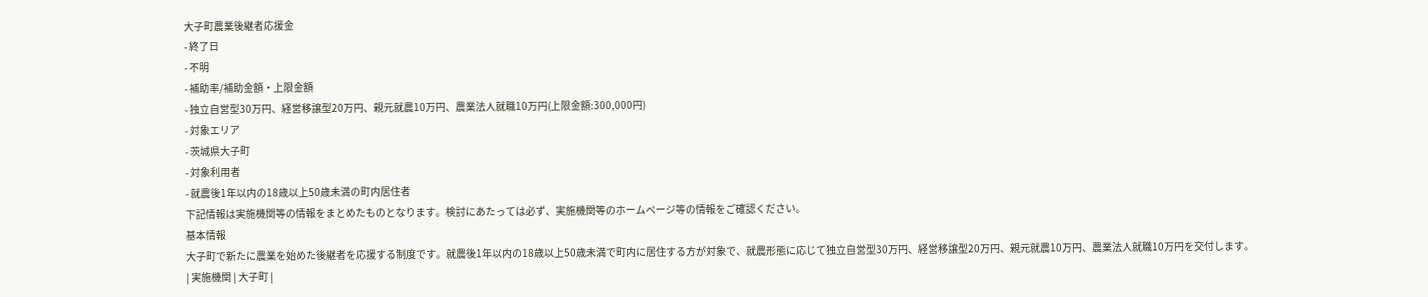大子町農業後継者応援金
- 終了日
- 不明
- 補助率/補助金額・上限金額
- 独立自営型30万円、経営移譲型20万円、親元就農10万円、農業法人就職10万円(上限金額:300,000円)
- 対象エリア
- 茨城県大子町
- 対象利用者
- 就農後1年以内の18歳以上50歳未満の町内居住者
下記情報は実施機関等の情報をまとめたものとなります。検討にあたっては必ず、実施機関等のホームページ等の情報をご確認ください。
基本情報
大子町で新たに農業を始めた後継者を応援する制度です。就農後1年以内の18歳以上50歳未満で町内に居住する方が対象で、就農形態に応じて独立自営型30万円、経営移譲型20万円、親元就農10万円、農業法人就職10万円を交付します。
| 実施機関 | 大子町 |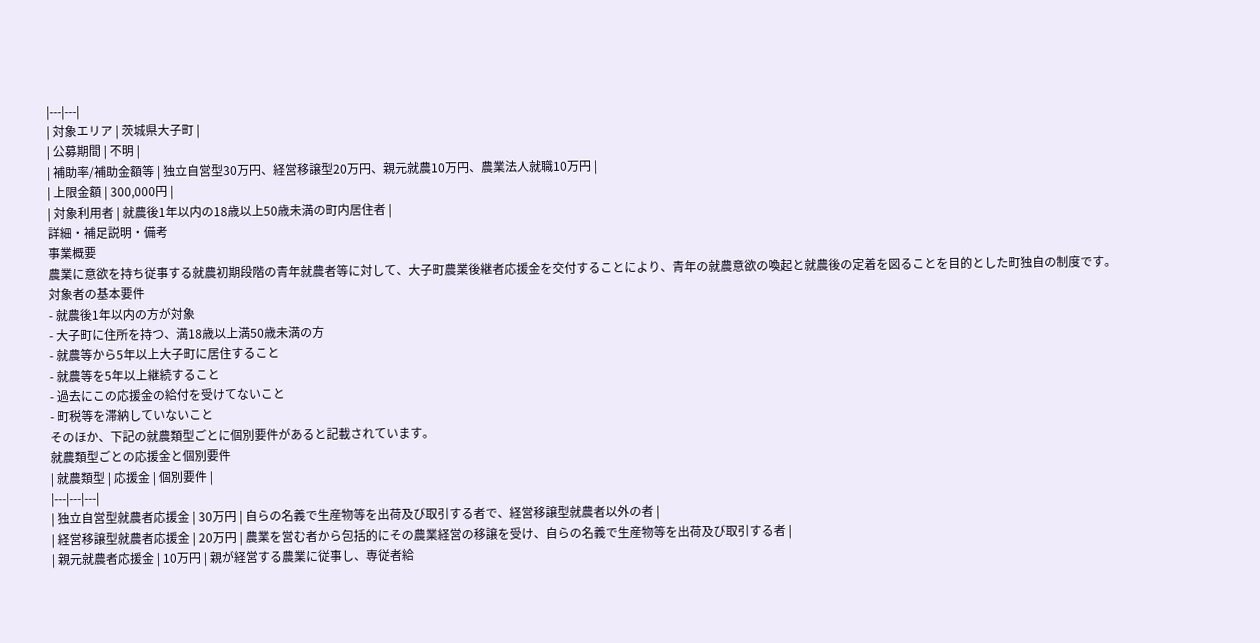|---|---|
| 対象エリア | 茨城県大子町 |
| 公募期間 | 不明 |
| 補助率/補助金額等 | 独立自営型30万円、経営移譲型20万円、親元就農10万円、農業法人就職10万円 |
| 上限金額 | 300,000円 |
| 対象利用者 | 就農後1年以内の18歳以上50歳未満の町内居住者 |
詳細・補足説明・備考
事業概要
農業に意欲を持ち従事する就農初期段階の青年就農者等に対して、大子町農業後継者応援金を交付することにより、青年の就農意欲の喚起と就農後の定着を図ることを目的とした町独自の制度です。
対象者の基本要件
- 就農後1年以内の方が対象
- 大子町に住所を持つ、満18歳以上満50歳未満の方
- 就農等から5年以上大子町に居住すること
- 就農等を5年以上継続すること
- 過去にこの応援金の給付を受けてないこと
- 町税等を滞納していないこと
そのほか、下記の就農類型ごとに個別要件があると記載されています。
就農類型ごとの応援金と個別要件
| 就農類型 | 応援金 | 個別要件 |
|---|---|---|
| 独立自営型就農者応援金 | 30万円 | 自らの名義で生産物等を出荷及び取引する者で、経営移譲型就農者以外の者 |
| 経営移譲型就農者応援金 | 20万円 | 農業を営む者から包括的にその農業経営の移譲を受け、自らの名義で生産物等を出荷及び取引する者 |
| 親元就農者応援金 | 10万円 | 親が経営する農業に従事し、専従者給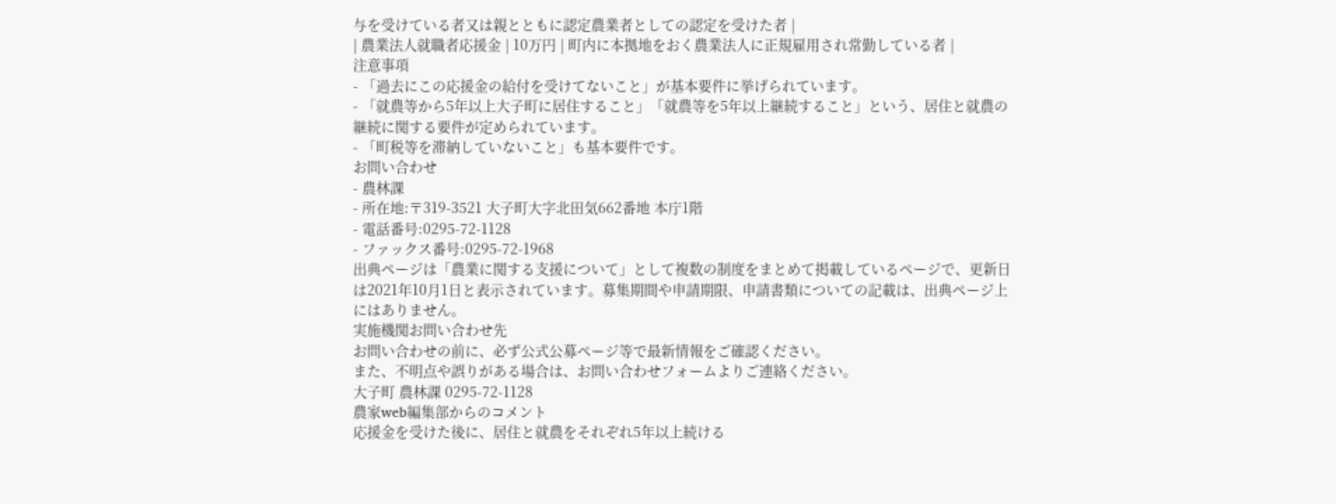与を受けている者又は親とともに認定農業者としての認定を受けた者 |
| 農業法人就職者応援金 | 10万円 | 町内に本拠地をおく農業法人に正規雇用され常勤している者 |
注意事項
- 「過去にこの応援金の給付を受けてないこと」が基本要件に挙げられています。
- 「就農等から5年以上大子町に居住すること」「就農等を5年以上継続すること」という、居住と就農の継続に関する要件が定められています。
- 「町税等を滞納していないこと」も基本要件です。
お問い合わせ
- 農林課
- 所在地:〒319-3521 大子町大字北田気662番地 本庁1階
- 電話番号:0295-72-1128
- ファックス番号:0295-72-1968
出典ページは「農業に関する支援について」として複数の制度をまとめて掲載しているページで、更新日は2021年10月1日と表示されています。募集期間や申請期限、申請書類についての記載は、出典ページ上にはありません。
実施機関お問い合わせ先
お問い合わせの前に、必ず公式公募ページ等で最新情報をご確認ください。
また、不明点や誤りがある場合は、お問い合わせフォームよりご連絡ください。
大子町 農林課 0295-72-1128
農家web編集部からのコメント
応援金を受けた後に、居住と就農をそれぞれ5年以上続ける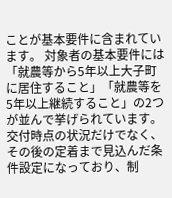ことが基本要件に含まれています。 対象者の基本要件には「就農等から5年以上大子町に居住すること」「就農等を5年以上継続すること」の2つが並んで挙げられています。交付時点の状況だけでなく、その後の定着まで見込んだ条件設定になっており、制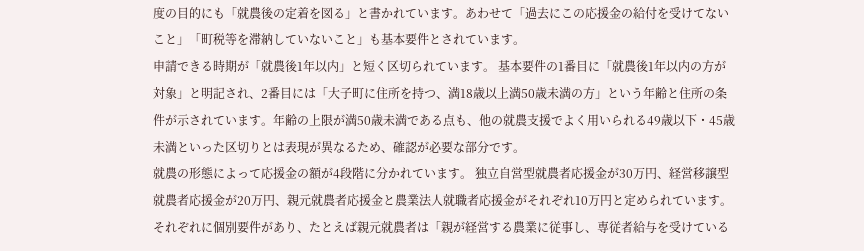度の目的にも「就農後の定着を図る」と書かれています。あわせて「過去にこの応援金の給付を受けてないこと」「町税等を滞納していないこと」も基本要件とされています。
申請できる時期が「就農後1年以内」と短く区切られています。 基本要件の1番目に「就農後1年以内の方が対象」と明記され、2番目には「大子町に住所を持つ、満18歳以上満50歳未満の方」という年齢と住所の条件が示されています。年齢の上限が満50歳未満である点も、他の就農支援でよく用いられる49歳以下・45歳未満といった区切りとは表現が異なるため、確認が必要な部分です。
就農の形態によって応援金の額が4段階に分かれています。 独立自営型就農者応援金が30万円、経営移譲型就農者応援金が20万円、親元就農者応援金と農業法人就職者応援金がそれぞれ10万円と定められています。それぞれに個別要件があり、たとえば親元就農者は「親が経営する農業に従事し、専従者給与を受けている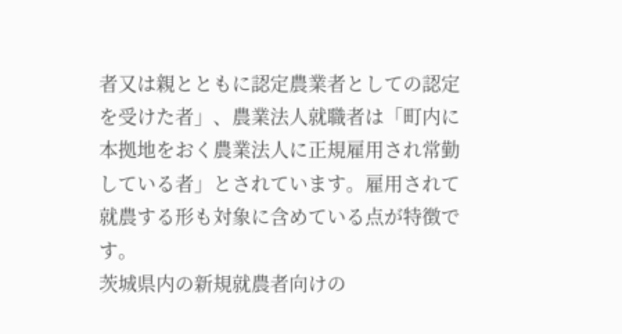者又は親とともに認定農業者としての認定を受けた者」、農業法人就職者は「町内に本拠地をおく農業法人に正規雇用され常勤している者」とされています。雇用されて就農する形も対象に含めている点が特徴です。
茨城県内の新規就農者向けの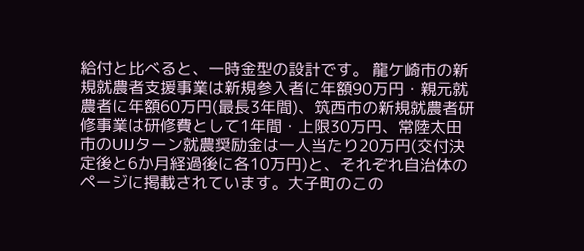給付と比べると、一時金型の設計です。 龍ケ崎市の新規就農者支援事業は新規参入者に年額90万円・親元就農者に年額60万円(最長3年間)、筑西市の新規就農者研修事業は研修費として1年間・上限30万円、常陸太田市のUIJターン就農奨励金は一人当たり20万円(交付決定後と6か月経過後に各10万円)と、それぞれ自治体のページに掲載されています。大子町のこの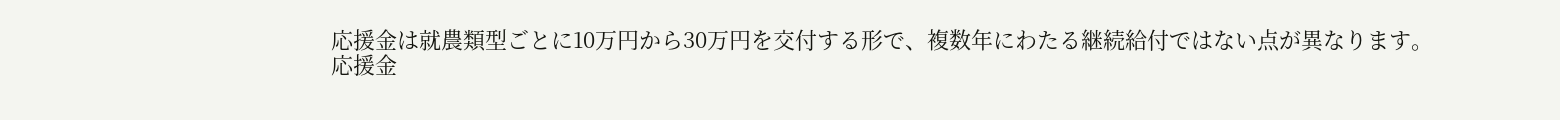応援金は就農類型ごとに10万円から30万円を交付する形で、複数年にわたる継続給付ではない点が異なります。
応援金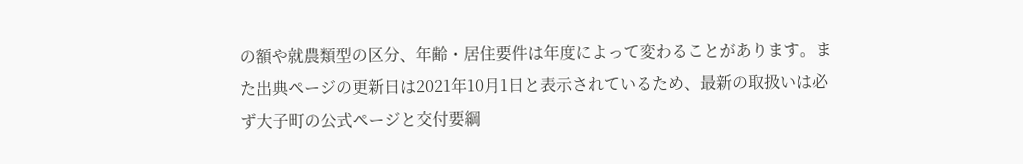の額や就農類型の区分、年齢・居住要件は年度によって変わることがあります。また出典ページの更新日は2021年10月1日と表示されているため、最新の取扱いは必ず大子町の公式ページと交付要綱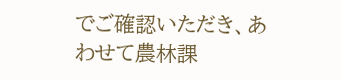でご確認いただき、あわせて農林課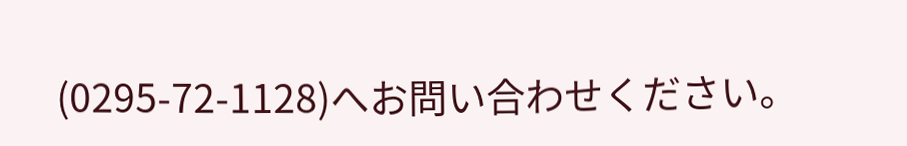(0295-72-1128)へお問い合わせください。